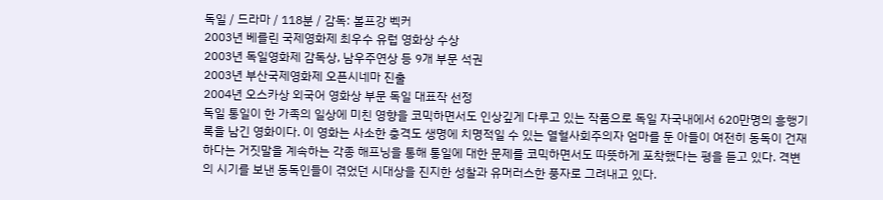독일 / 드라마 / 118분 / 감독: 볼프강 벡커
2003년 베를린 국제영화제 최우수 유럽 영화상 수상
2003년 독일영화제 감독상, 남우주연상 등 9개 부문 석권
2003년 부산국제영화제 오픈시네마 진출
2004년 오스카상 외국어 영화상 부문 독일 대표작 선정
독일 통일이 한 가족의 일상에 미친 영향을 코믹하면서도 인상깊게 다루고 있는 작품으로 독일 자국내에서 620만명의 흥행기록을 남긴 영화이다. 이 영화는 사소한 충격도 생명에 치명적일 수 있는 열혈사회주의자 엄마를 둔 아들이 여전히 동독이 건재하다는 거짓말을 계속하는 각종 해프닝을 통해 통일에 대한 문제를 코믹하면서도 따뜻하게 포착했다는 평을 듣고 있다. 격변의 시기를 보낸 동독인들이 겪었던 시대상을 진지한 성찰과 유머러스한 풍자로 그려내고 있다.